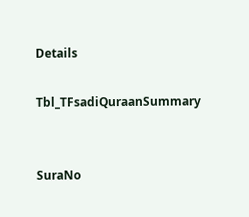Details

Tbl_TFsadiQuraanSummary


SuraNo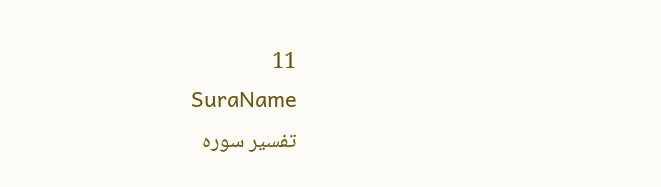11
SuraName
تفسیر سورہ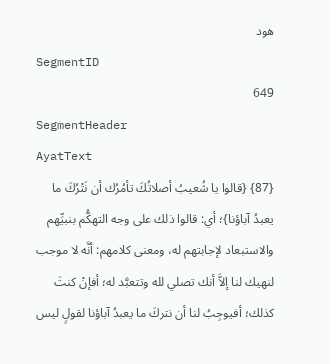ھود
SegmentID
649
SegmentHeader
AyatText
{87} {قالوا يا شُعيبُ أصلاتُكَ تأمُرُك أن نَتْرُكَ ما يعبدُ آباؤنا}؛ أي: قالوا ذلك على وجه التهكُّم بنبيِّهم والاستبعاد لإجابتهم له، ومعنى كلامهم: أنَّه لا موجب لنهيك لنا إلاَّ أنك تصلي لله وتتعبَّد له؛ أفإنْ كنتَ كذلك؛ أفيوجِبُ لنا أن نتركَ ما يعبدُ آباؤنا لقولٍ ليس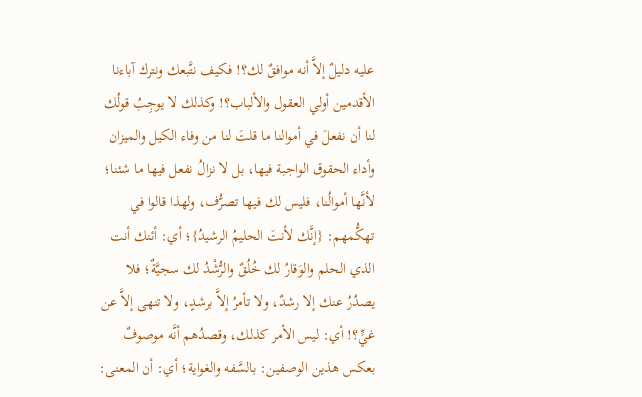عليه دليلٌ إلاَّ أنه موافقٌ لك؟! فكيف نتَّبعك ونترك آباءنا الأقدمين أولي العقول والألباب؟! وكذلك لا يوجِبُ قولُك لنا أن نفعلَ في أموالنا ما قلتَ لنا من وفاء الكيل والميزان وأداء الحقوق الواجبة فيها، بل لا نزالُ نفعل فيها ما شئنا؛ لأنَّها أموالُنا، فليس لك فيها تصرُّف، ولهذا قالوا في تهكُّمهم: {إنَّك لأنتَ الحليمُ الرشيدُ}؛ أي: أئنك أنت الذي الحلم والوَقارُ لك خُلُقٌ والرُّشْدُ لك سجيَّةٌ؛ فلا يصدُرُ عنك إلا رشدٌ، ولا تأمرُ إلاَّ برشدٍ، ولا تنهى إلاَّ عن غيٍّ؟! أي: ليس الأمر كذلك، وقصدُهم أنَّه موصوفٌ بعكس هذين الوصفين: بالسَّفه والغواية؛ أي: أن المعنى: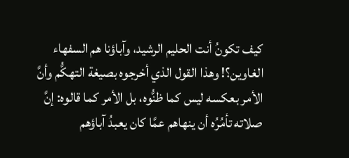كيف تكونُ أنت الحليم الرشيد، وآباؤنا هم السفهاء الغاوين؟! وهذا القول الذي أخرجوه بصيغة التهكُّم وأنَّ الأمر بعكسه ليس كما ظنُّوه، بل الأمر كما قالوه: إنَّ صلاته تأمُرُه أن ينهاهم عمَّا كان يعبدُ آباؤهم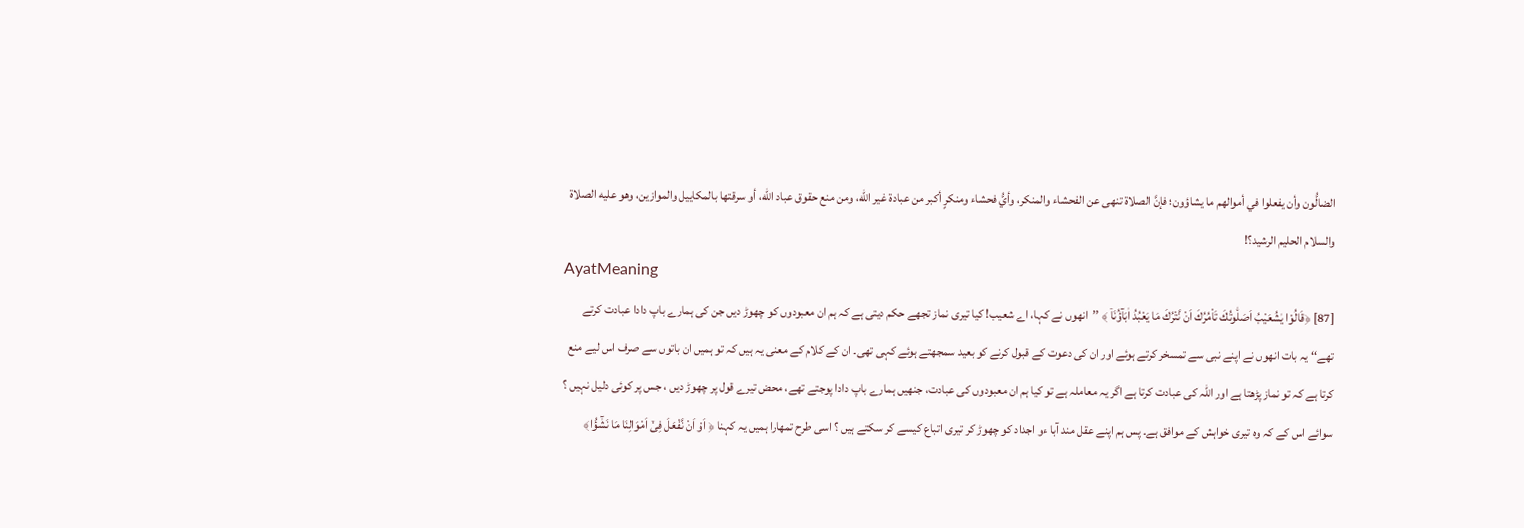الضالُّون وأن يفعلوا في أموالهم ما يشاؤون؛ فإنَّ الصلاة تنهى عن الفحشاء والمنكر، وأيُّ فحشاء ومنكرٍ أكبر من عبادة غير الله، ومن منع حقوق عباد الله، أو سرقتها بالمكاييل والموازين، وهو عليه الصلاة والسلام الحليم الرشيد؟!
AyatMeaning
[87] ﴿قَالُوْا یٰشُعَیْبُ اَصَلٰ٘وتُكَ تَاْمُرُكَ اَنْ نَّتْرُكَ مَا یَعْبُدُ اٰبَآؤُنَاۤ ﴾ ’’انھوں نے کہا، اے شعیب! کیا تیری نماز تجھے حکم دیتی ہے کہ ہم ان معبودوں کو چھوڑ دیں جن کی ہمارے باپ دادا عبادت کرتے تھے‘‘ یہ بات انھوں نے اپنے نبی سے تمسخر کرتے ہوئے اور ان کی دعوت کے قبول کرنے کو بعید سمجھتے ہوئے کہی تھی۔ ان کے کلام کے معنی یہ ہیں کہ تو ہمیں ان باتوں سے صرف اس لیے منع کرتا ہے کہ تو نماز پڑھتا ہے اور اللہ کی عبادت کرتا ہے اگر یہ معاملہ ہے تو کیا ہم ان معبودوں کی عبادت، جنھیں ہمارے باپ دادا پوجتے تھے، محض تیرے قول پر چھوڑ دیں ، جس پر کوئی دلیل نہیں ؟ سوائے اس کے کہ وہ تیری خواہش کے موافق ہے۔ پس ہم اپنے عقل مند آبا ءو اجداد کو چھوڑ کر تیری اتباع کیسے کر سکتے ہیں ؟ اسی طرح تمھارا ہمیں یہ کہنا ﴿ اَوْ اَنْ نَّفْعَلَ فِیْۤ اَمْوَالِنَا مَا نَشٰٓؤُا﴾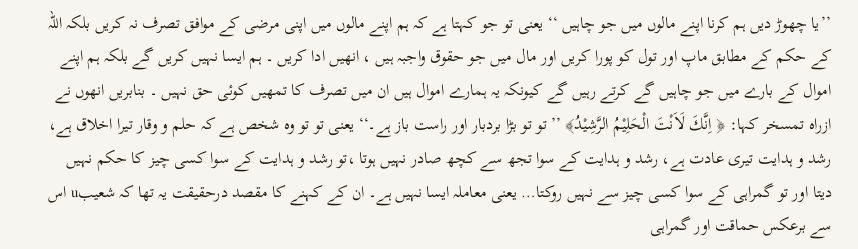’’یا چھوڑ دیں ہم کرنا اپنے مالوں میں جو چاہیں ‘‘ یعنی تو جو کہتا ہے کہ ہم اپنے مالوں میں اپنی مرضی کے موافق تصرف نہ کریں بلکہ اللہ کے حکم کے مطابق ماپ اور تول کو پورا کریں اور مال میں جو حقوق واجبہ ہیں ، انھیں ادا کریں ۔ ہم ایسا نہیں کریں گے بلکہ ہم اپنے اموال کے بارے میں جو چاہیں گے کرتے رہیں گے کیونکہ یہ ہمارے اموال ہیں ان میں تصرف کا تمھیں کوئی حق نہیں ۔ بنابریں انھوں نے ازراہ تمسخر کہا: ﴿ اِنَّكَ لَاَنْتَ الْحَلِیْمُ الرَّشِیْدُ﴾ ’’تو تو بڑا بردبار اور راست باز ہے۔‘‘ یعنی تو تو وہ شخص ہے کہ حلم و وقار تیرا اخلاق ہے، رشد و ہدایت تیری عادت ہے، رشد و ہدایت کے سوا تجھ سے کچھ صادر نہیں ہوتا ،تو رشد و ہدایت کے سوا کسی چیز کا حکم نہیں دیتا اور تو گمراہی کے سوا کسی چیز سے نہیں روکتا… یعنی معاملہ ایسا نہیں ہے۔ ان کے کہنے کا مقصد درحقیقت یہ تھا کہ شعیبu اس سے برعکس حماقت اور گمراہی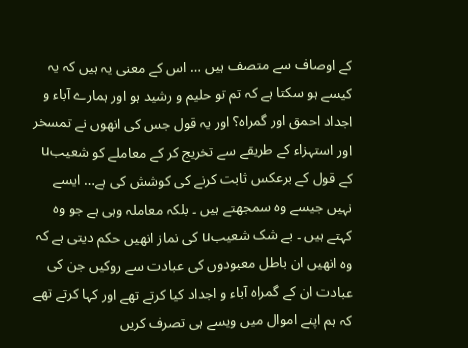کے اوصاف سے متصف ہیں … اس کے معنی یہ ہیں کہ یہ کیسے ہو سکتا ہے کہ تم تو حلیم و رشید ہو اور ہمارے آباء و اجداد احمق اور گمراہ؟ اور یہ قول جس کی انھوں نے تمسخر اور استہزاء کے طریقے سے تخریج کر کے معاملے کو شعیبu کے قول کے برعکس ثابت کرنے کی کوشش کی ہے… ایسے نہیں جیسے وہ سمجھتے ہیں ۔ بلکہ معاملہ وہی ہے جو وہ کہتے ہیں ۔ بے شک شعیبu کی نماز انھیں حکم دیتی ہے کہ وہ انھیں ان باطل معبودوں کی عبادت سے روکیں جن کی عبادت ان کے گمراہ آباء و اجداد کیا کرتے تھے اور کہا کرتے تھے کہ ہم اپنے اموال میں ویسے ہی تصرف کریں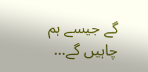گے جیسے ہم چاہیں گے…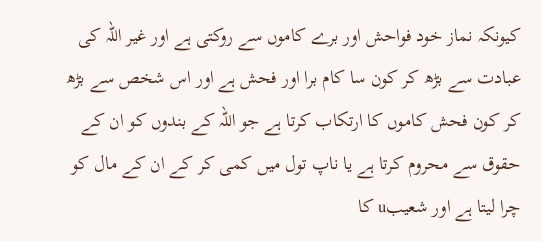کیونکہ نماز خود فواحش اور برے کاموں سے روکتی ہے اور غیر اللہ کی عبادت سے بڑھ کر کون سا کام برا اور فحش ہے اور اس شخص سے بڑھ کر کون فحش کاموں کا ارتکاب کرتا ہے جو اللہ کے بندوں کو ان کے حقوق سے محروم کرتا ہے یا ناپ تول میں کمی کر کے ان کے مال کو چرا لیتا ہے اور شعیبu کا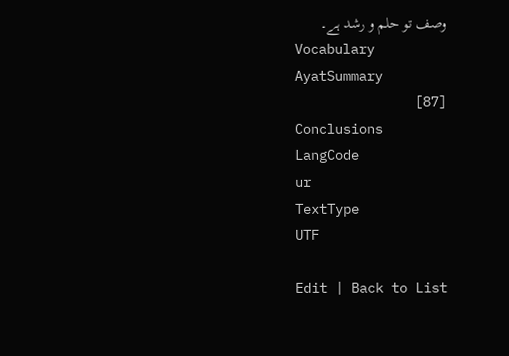وصف تو حلم و رشد ہے۔
Vocabulary
AyatSummary
[87]
Conclusions
LangCode
ur
TextType
UTF

Edit | Back to List